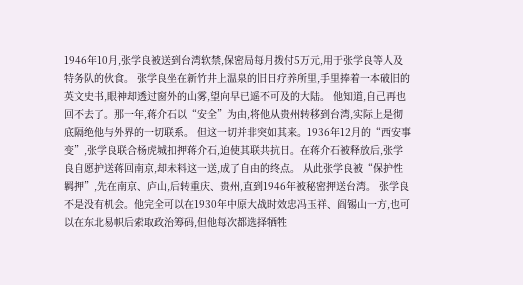1946年10月,张学良被送到台湾软禁,保密局每月拨付5万元,用于张学良等人及特务队的伙食。 张学良坐在新竹井上温泉的旧日疗养所里,手里捧着一本破旧的英文史书,眼神却透过窗外的山雾,望向早已遥不可及的大陆。 他知道,自己再也回不去了。那一年,蒋介石以“安全”为由,将他从贵州转移到台湾,实际上是彻底隔绝他与外界的一切联系。 但这一切并非突如其来。1936年12月的“西安事变”,张学良联合杨虎城扣押蒋介石,迫使其联共抗日。在蒋介石被释放后,张学良自愿护送蒋回南京,却未料这一送,成了自由的终点。 从此张学良被“保护性羁押”,先在南京、庐山,后转重庆、贵州,直到1946年被秘密押送台湾。 张学良不是没有机会。他完全可以在1930年中原大战时效忠冯玉祥、阎锡山一方,也可以在东北易帜后索取政治筹码,但他每次都选择牺牲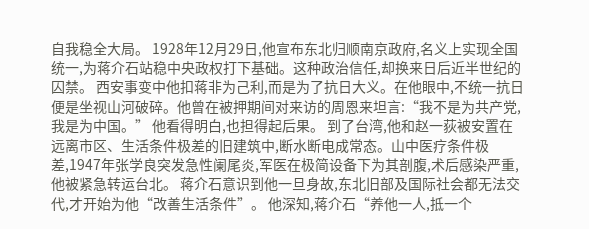自我稳全大局。 1928年12月29日,他宣布东北归顺南京政府,名义上实现全国统一,为蒋介石站稳中央政权打下基础。这种政治信任,却换来日后近半世纪的囚禁。 西安事变中他扣蒋非为己利,而是为了抗日大义。在他眼中,不统一抗日便是坐视山河破碎。他曾在被押期间对来访的周恩来坦言:“我不是为共产党,我是为中国。” 他看得明白,也担得起后果。 到了台湾,他和赵一荻被安置在远离市区、生活条件极差的旧建筑中,断水断电成常态。山中医疗条件极差,1947年张学良突发急性阑尾炎,军医在极简设备下为其剖腹,术后感染严重,他被紧急转运台北。 蒋介石意识到他一旦身故,东北旧部及国际社会都无法交代,才开始为他“改善生活条件”。 他深知,蒋介石“养他一人,抵一个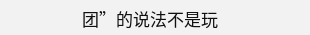团”的说法不是玩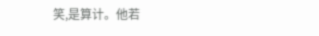笑,是算计。他若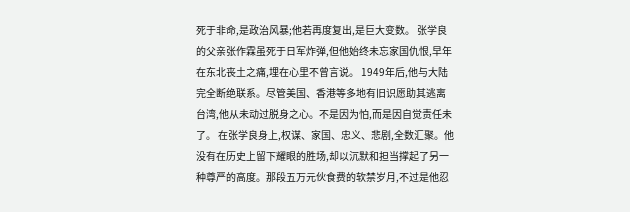死于非命,是政治风暴;他若再度复出,是巨大变数。 张学良的父亲张作霖虽死于日军炸弹,但他始终未忘家国仇恨,早年在东北丧土之痛,埋在心里不曾言说。 1949年后,他与大陆完全断绝联系。尽管美国、香港等多地有旧识愿助其逃离台湾,他从未动过脱身之心。不是因为怕,而是因自觉责任未了。 在张学良身上,权谋、家国、忠义、悲剧,全数汇聚。他没有在历史上留下耀眼的胜场,却以沉默和担当撑起了另一种尊严的高度。那段五万元伙食费的软禁岁月,不过是他忍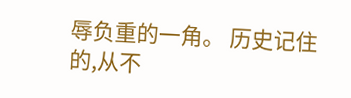辱负重的一角。 历史记住的,从不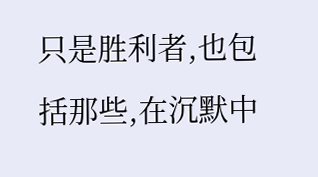只是胜利者,也包括那些,在沉默中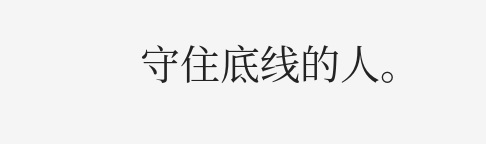守住底线的人。